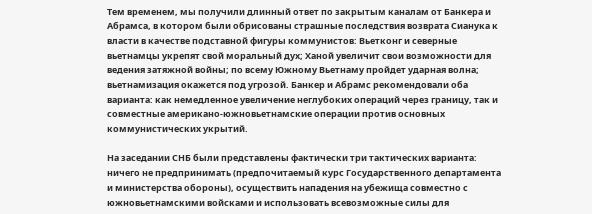Тем временем, мы получили длинный ответ по закрытым каналам от Банкера и Абрамса, в котором были обрисованы страшные последствия возврата Сианука к власти в качестве подставной фигуры коммунистов: Вьетконг и северные вьетнамцы укрепят свой моральный дух; Ханой увеличит свои возможности для ведения затяжной войны; по всему Южному Вьетнаму пройдет ударная волна; вьетнамизация окажется под угрозой. Банкер и Абрамс рекомендовали оба варианта: как немедленное увеличение неглубоких операций через границу, так и совместные американо-южновьетнамские операции против основных коммунистических укрытий.

На заседании СНБ были представлены фактически три тактических варианта: ничего не предпринимать (предпочитаемый курс Государственного департамента и министерства обороны), осуществить нападения на убежища совместно с южновьетнамскими войсками и использовать всевозможные силы для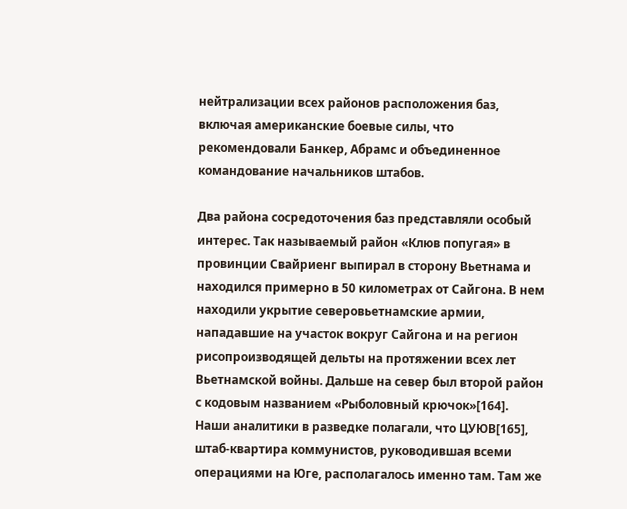нейтрализации всех районов расположения баз, включая американские боевые силы, что рекомендовали Банкер, Абрамс и объединенное командование начальников штабов.

Два района сосредоточения баз представляли особый интерес. Так называемый район «Клюв попугая» в провинции Свайриенг выпирал в сторону Вьетнама и находился примерно в 50 километрах от Сайгона. В нем находили укрытие северовьетнамские армии, нападавшие на участок вокруг Сайгона и на регион рисопроизводящей дельты на протяжении всех лет Вьетнамской войны. Дальше на север был второй район с кодовым названием «Рыболовный крючок»[164]. Наши аналитики в разведке полагали, что ЦУЮВ[165], штаб-квартира коммунистов, руководившая всеми операциями на Юге, располагалось именно там. Там же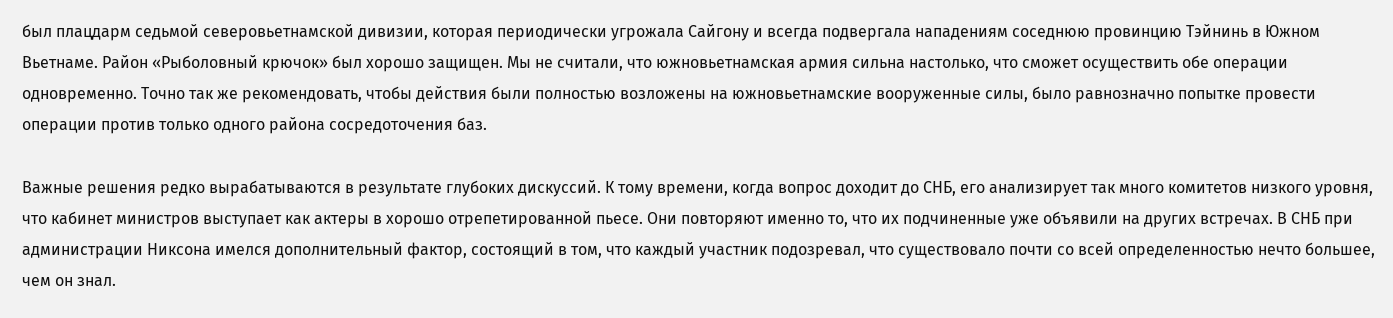был плацдарм седьмой северовьетнамской дивизии, которая периодически угрожала Сайгону и всегда подвергала нападениям соседнюю провинцию Тэйнинь в Южном Вьетнаме. Район «Рыболовный крючок» был хорошо защищен. Мы не считали, что южновьетнамская армия сильна настолько, что сможет осуществить обе операции одновременно. Точно так же рекомендовать, чтобы действия были полностью возложены на южновьетнамские вооруженные силы, было равнозначно попытке провести операции против только одного района сосредоточения баз.

Важные решения редко вырабатываются в результате глубоких дискуссий. К тому времени, когда вопрос доходит до СНБ, его анализирует так много комитетов низкого уровня, что кабинет министров выступает как актеры в хорошо отрепетированной пьесе. Они повторяют именно то, что их подчиненные уже объявили на других встречах. В СНБ при администрации Никсона имелся дополнительный фактор, состоящий в том, что каждый участник подозревал, что существовало почти со всей определенностью нечто большее, чем он знал.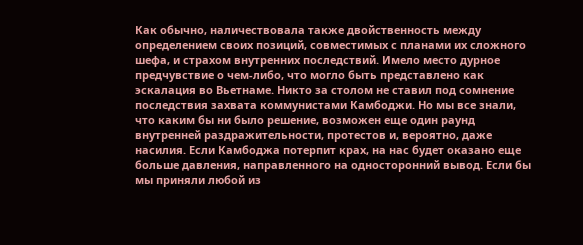Как обычно, наличествовала также двойственность между определением своих позиций, совместимых с планами их сложного шефа, и страхом внутренних последствий. Имело место дурное предчувствие о чем-либо, что могло быть представлено как эскалация во Вьетнаме. Никто за столом не ставил под сомнение последствия захвата коммунистами Камбоджи. Но мы все знали, что каким бы ни было решение, возможен еще один раунд внутренней раздражительности, протестов и, вероятно, даже насилия. Если Камбоджа потерпит крах, на нас будет оказано еще больше давления, направленного на односторонний вывод. Если бы мы приняли любой из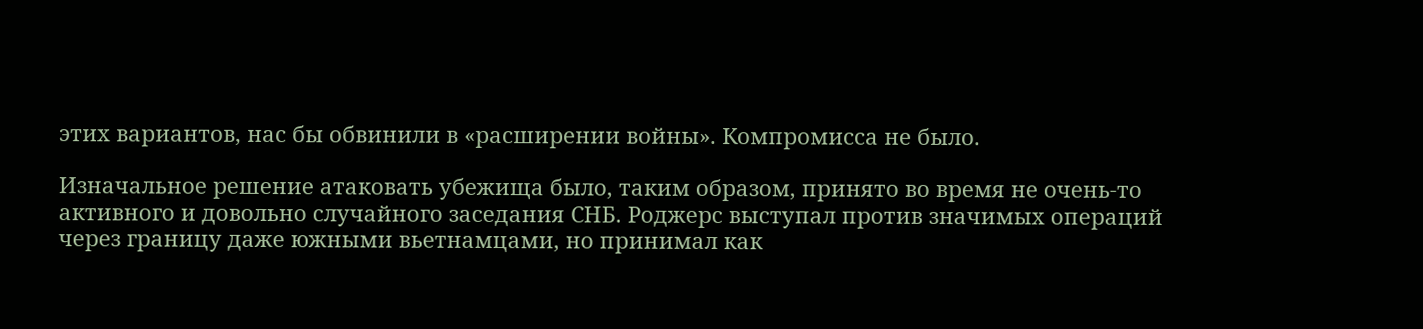этих вариантов, нас бы обвинили в «расширении войны». Компромисса не было.

Изначальное решение атаковать убежища было, таким образом, принято во время не очень-то активного и довольно случайного заседания СНБ. Роджерс выступал против значимых операций через границу даже южными вьетнамцами, но принимал как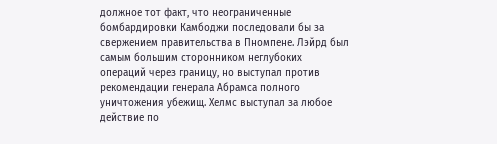должное тот факт, что неограниченные бомбардировки Камбоджи последовали бы за свержением правительства в Пномпене. Лэйрд был самым большим сторонником неглубоких операций через границу, но выступал против рекомендации генерала Абрамса полного уничтожения убежищ. Хелмс выступал за любое действие по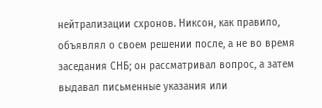нейтрализации схронов. Никсон, как правило, объявлял о своем решении после, а не во время заседания СНБ; он рассматривал вопрос, а затем выдавал письменные указания или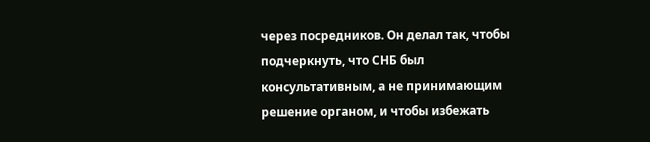через посредников. Он делал так, чтобы подчеркнуть, что СНБ был консультативным, а не принимающим решение органом, и чтобы избежать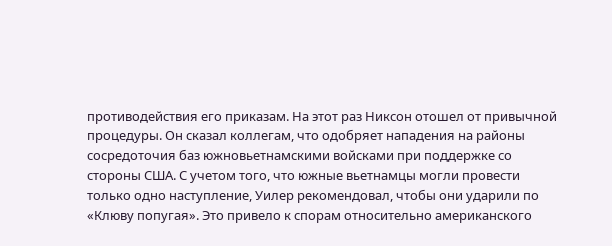противодействия его приказам. На этот раз Никсон отошел от привычной процедуры. Он сказал коллегам, что одобряет нападения на районы сосредоточия баз южновьетнамскими войсками при поддержке со стороны США. С учетом того, что южные вьетнамцы могли провести только одно наступление, Уилер рекомендовал, чтобы они ударили по «Клюву попугая». Это привело к спорам относительно американского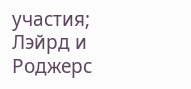участия; Лэйрд и Роджерс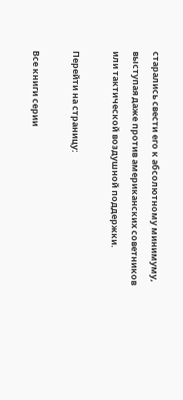старались свести его к абсолютному минимуму, выступая даже против американских советников или тактической воздушной поддержки.

Перейти на страницу:

Все книги серии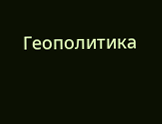Геополитика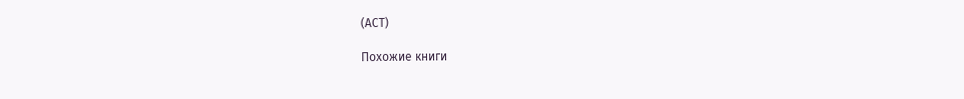(АСТ)

Похожие книги